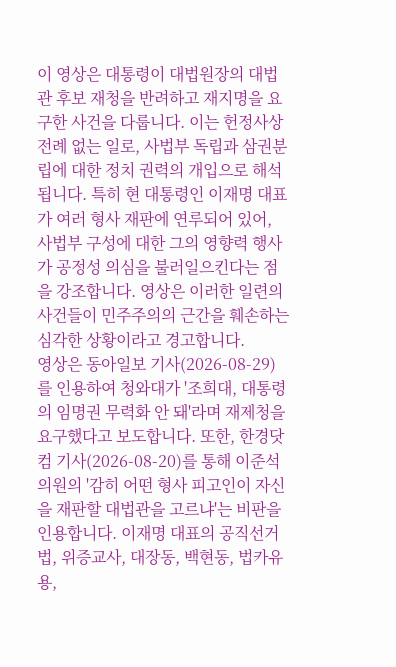이 영상은 대통령이 대법원장의 대법관 후보 재청을 반려하고 재지명을 요구한 사건을 다룹니다. 이는 헌정사상 전례 없는 일로, 사법부 독립과 삼권분립에 대한 정치 권력의 개입으로 해석됩니다. 특히 현 대통령인 이재명 대표가 여러 형사 재판에 연루되어 있어, 사법부 구성에 대한 그의 영향력 행사가 공정성 의심을 불러일으킨다는 점을 강조합니다. 영상은 이러한 일련의 사건들이 민주주의의 근간을 훼손하는 심각한 상황이라고 경고합니다.
영상은 동아일보 기사(2026-08-29)를 인용하여 청와대가 '조희대, 대통령의 임명권 무력화 안 돼'라며 재제청을 요구했다고 보도합니다. 또한, 한경닷컴 기사(2026-08-20)를 통해 이준석 의원의 '감히 어떤 형사 피고인이 자신을 재판할 대법관을 고르냐'는 비판을 인용합니다. 이재명 대표의 공직선거법, 위증교사, 대장동, 백현동, 법카유용,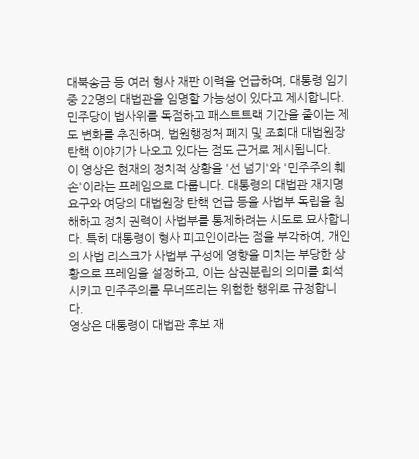대북송금 등 여러 형사 재판 이력을 언급하며, 대통령 임기 중 22명의 대법관을 임명할 가능성이 있다고 제시합니다. 민주당이 법사위를 독점하고 패스트트랙 기간을 줄이는 제도 변화를 추진하며, 법원행정처 폐지 및 조희대 대법원장 탄핵 이야기가 나오고 있다는 점도 근거로 제시됩니다.
이 영상은 현재의 정치적 상황을 '선 넘기'와 '민주주의 훼손'이라는 프레임으로 다룹니다. 대통령의 대법관 재지명 요구와 여당의 대법원장 탄핵 언급 등을 사법부 독립을 침해하고 정치 권력이 사법부를 통제하려는 시도로 묘사합니다. 특히 대통령이 형사 피고인이라는 점을 부각하여, 개인의 사법 리스크가 사법부 구성에 영향을 미치는 부당한 상황으로 프레임을 설정하고, 이는 삼권분립의 의미를 희석시키고 민주주의를 무너뜨리는 위험한 행위로 규정합니다.
영상은 대통령이 대법관 후보 재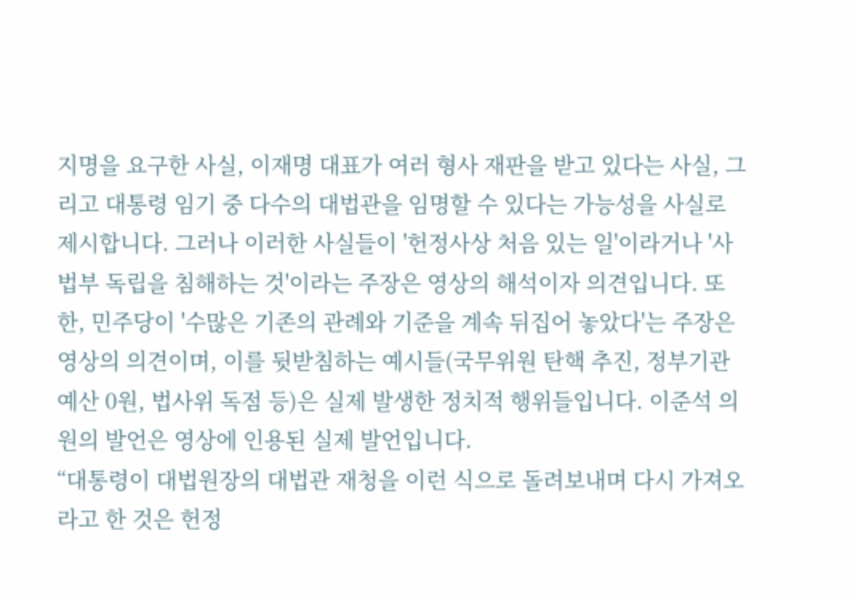지명을 요구한 사실, 이재명 대표가 여러 형사 재판을 받고 있다는 사실, 그리고 대통령 임기 중 다수의 대법관을 임명할 수 있다는 가능성을 사실로 제시합니다. 그러나 이러한 사실들이 '헌정사상 처음 있는 일'이라거나 '사법부 독립을 침해하는 것'이라는 주장은 영상의 해석이자 의견입니다. 또한, 민주당이 '수많은 기존의 관례와 기준을 계속 뒤집어 놓았다'는 주장은 영상의 의견이며, 이를 뒷받침하는 예시들(국무위원 탄핵 추진, 정부기관 예산 0원, 법사위 독점 등)은 실제 발생한 정치적 행위들입니다. 이준석 의원의 발언은 영상에 인용된 실제 발언입니다.
“대통령이 대법원장의 대법관 재청을 이런 식으로 돌려보내며 다시 가져오라고 한 것은 헌정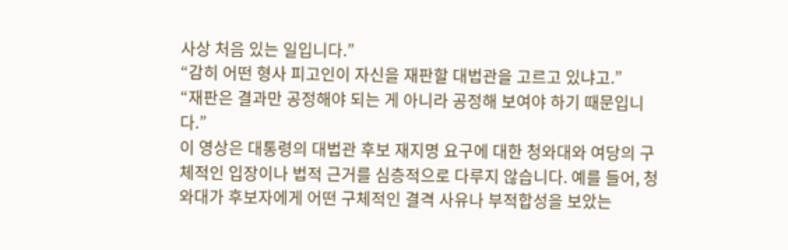사상 처음 있는 일입니다.”
“감히 어떤 형사 피고인이 자신을 재판할 대법관을 고르고 있냐고.”
“재판은 결과만 공정해야 되는 게 아니라 공정해 보여야 하기 때문입니다.”
이 영상은 대통령의 대법관 후보 재지명 요구에 대한 청와대와 여당의 구체적인 입장이나 법적 근거를 심층적으로 다루지 않습니다. 예를 들어, 청와대가 후보자에게 어떤 구체적인 결격 사유나 부적합성을 보았는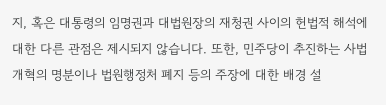지, 혹은 대통령의 임명권과 대법원장의 재청권 사이의 헌법적 해석에 대한 다른 관점은 제시되지 않습니다. 또한, 민주당이 추진하는 사법 개혁의 명분이나 법원행정처 폐지 등의 주장에 대한 배경 설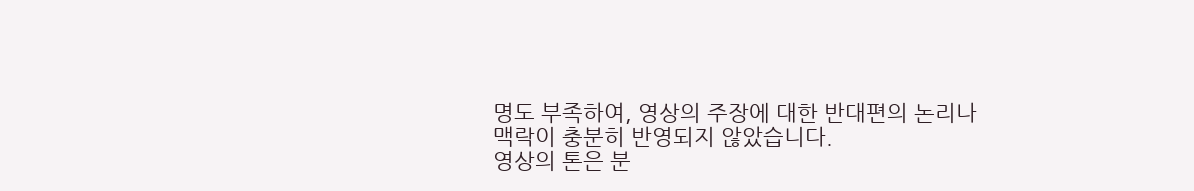명도 부족하여, 영상의 주장에 대한 반대편의 논리나 맥락이 충분히 반영되지 않았습니다.
영상의 톤은 분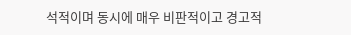석적이며 동시에 매우 비판적이고 경고적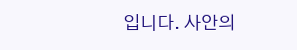입니다. 사안의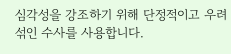심각성을 강조하기 위해 단정적이고 우려 섞인 수사를 사용합니다.